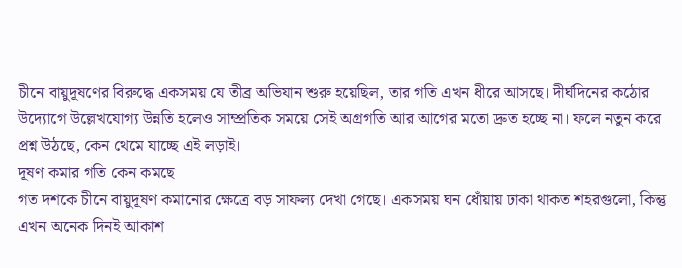চীনে বায়ুদূষণের বিরুদ্ধে একসময় যে তীব্র অভিযান শুরু হয়েছিল, তার গতি এখন ধীরে আসছে। দীর্ঘদিনের কঠোর উদ্যোগে উল্লেখযোগ্য উন্নতি হলেও সাম্প্রতিক সময়ে সেই অগ্রগতি আর আগের মতো দ্রুত হচ্ছে না। ফলে নতুন করে প্রশ্ন উঠছে, কেন থেমে যাচ্ছে এই লড়াই।
দূষণ কমার গতি কেন কমছে
গত দশকে চীনে বায়ুদূষণ কমানোর ক্ষেত্রে বড় সাফল্য দেখা গেছে। একসময় ঘন ধোঁয়ায় ঢাকা থাকত শহরগুলো, কিন্তু এখন অনেক দিনই আকাশ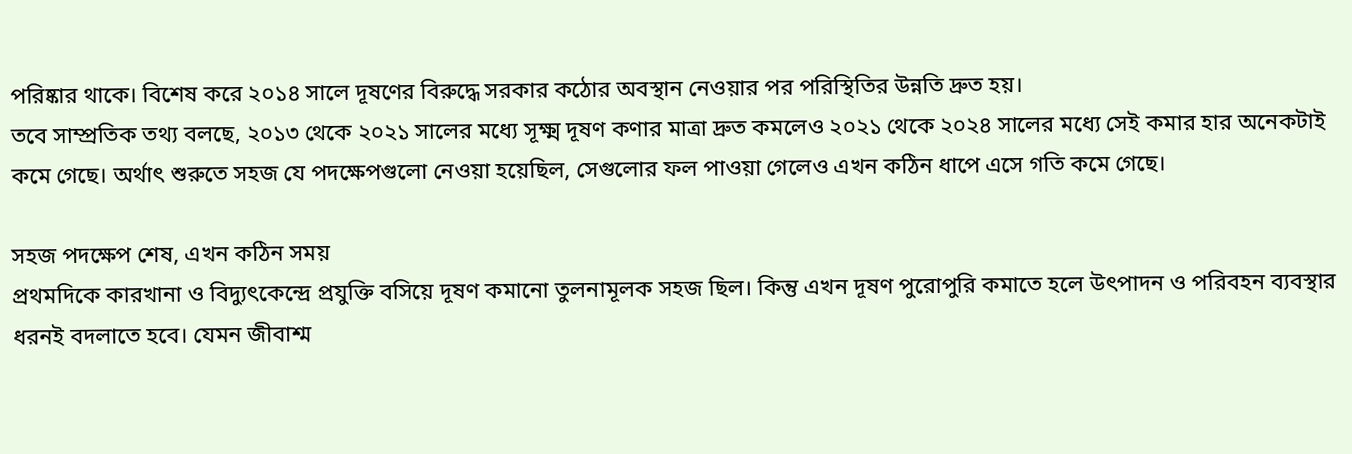পরিষ্কার থাকে। বিশেষ করে ২০১৪ সালে দূষণের বিরুদ্ধে সরকার কঠোর অবস্থান নেওয়ার পর পরিস্থিতির উন্নতি দ্রুত হয়।
তবে সাম্প্রতিক তথ্য বলছে, ২০১৩ থেকে ২০২১ সালের মধ্যে সূক্ষ্ম দূষণ কণার মাত্রা দ্রুত কমলেও ২০২১ থেকে ২০২৪ সালের মধ্যে সেই কমার হার অনেকটাই কমে গেছে। অর্থাৎ শুরুতে সহজ যে পদক্ষেপগুলো নেওয়া হয়েছিল, সেগুলোর ফল পাওয়া গেলেও এখন কঠিন ধাপে এসে গতি কমে গেছে।

সহজ পদক্ষেপ শেষ, এখন কঠিন সময়
প্রথমদিকে কারখানা ও বিদ্যুৎকেন্দ্রে প্রযুক্তি বসিয়ে দূষণ কমানো তুলনামূলক সহজ ছিল। কিন্তু এখন দূষণ পুরোপুরি কমাতে হলে উৎপাদন ও পরিবহন ব্যবস্থার ধরনই বদলাতে হবে। যেমন জীবাশ্ম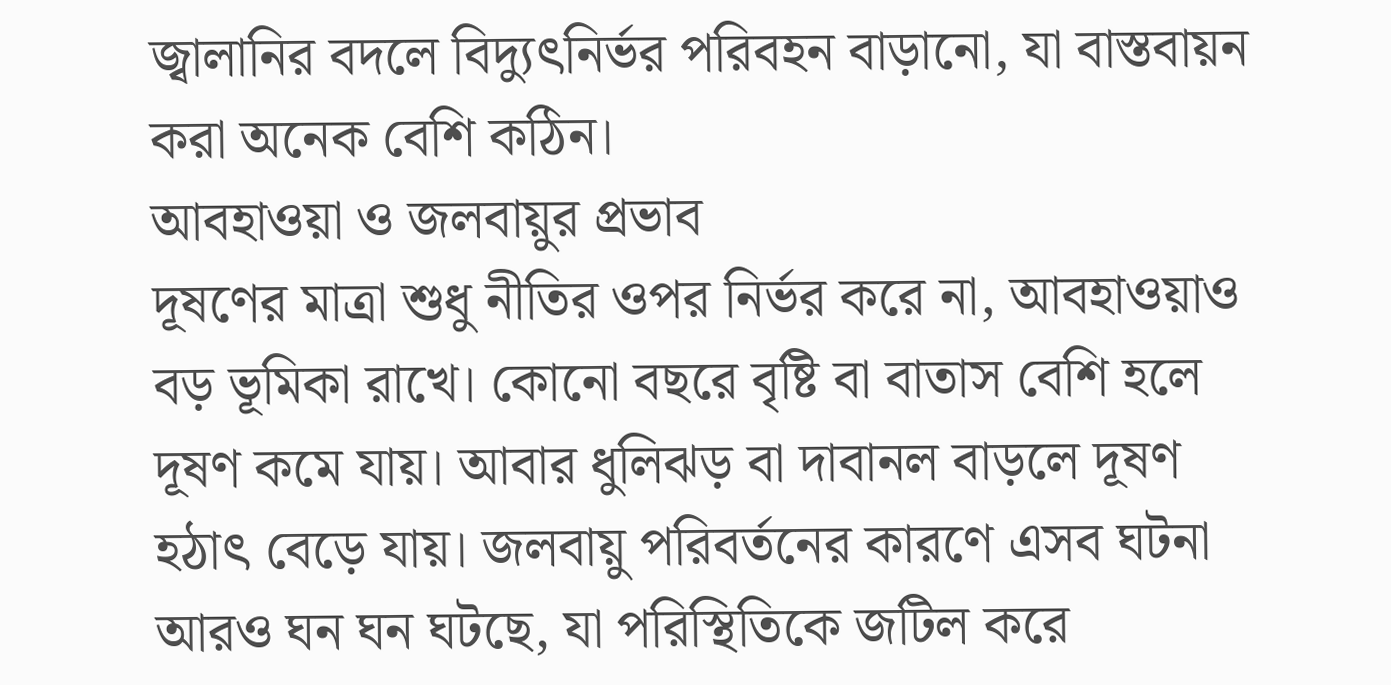জ্বালানির বদলে বিদ্যুৎনির্ভর পরিবহন বাড়ানো, যা বাস্তবায়ন করা অনেক বেশি কঠিন।
আবহাওয়া ও জলবায়ুর প্রভাব
দূষণের মাত্রা শুধু নীতির ওপর নির্ভর করে না, আবহাওয়াও বড় ভূমিকা রাখে। কোনো বছরে বৃষ্টি বা বাতাস বেশি হলে দূষণ কমে যায়। আবার ধুলিঝড় বা দাবানল বাড়লে দূষণ হঠাৎ বেড়ে যায়। জলবায়ু পরিবর্তনের কারণে এসব ঘটনা আরও ঘন ঘন ঘটছে, যা পরিস্থিতিকে জটিল করে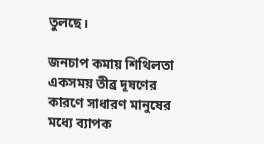তুলছে।

জনচাপ কমায় শিথিলতা
একসময় তীব্র দূষণের কারণে সাধারণ মানুষের মধ্যে ব্যাপক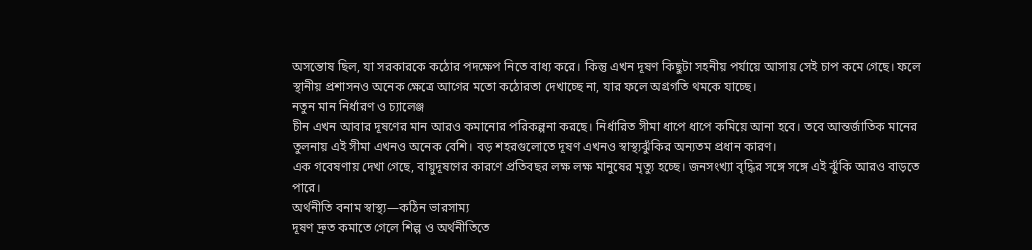অসন্তোষ ছিল, যা সরকারকে কঠোর পদক্ষেপ নিতে বাধ্য করে। কিন্তু এখন দূষণ কিছুটা সহনীয় পর্যায়ে আসায় সেই চাপ কমে গেছে। ফলে স্থানীয় প্রশাসনও অনেক ক্ষেত্রে আগের মতো কঠোরতা দেখাচ্ছে না, যার ফলে অগ্রগতি থমকে যাচ্ছে।
নতুন মান নির্ধারণ ও চ্যালেঞ্জ
চীন এখন আবার দূষণের মান আরও কমানোর পরিকল্পনা করছে। নির্ধারিত সীমা ধাপে ধাপে কমিয়ে আনা হবে। তবে আন্তর্জাতিক মানের তুলনায় এই সীমা এখনও অনেক বেশি। বড় শহরগুলোতে দূষণ এখনও স্বাস্থ্যঝুঁকির অন্যতম প্রধান কারণ।
এক গবেষণায় দেখা গেছে, বায়ুদূষণের কারণে প্রতিবছর লক্ষ লক্ষ মানুষের মৃত্যু হচ্ছে। জনসংখ্যা বৃদ্ধির সঙ্গে সঙ্গে এই ঝুঁকি আরও বাড়তে পারে।
অর্থনীতি বনাম স্বাস্থ্য—কঠিন ভারসাম্য
দূষণ দ্রুত কমাতে গেলে শিল্প ও অর্থনীতিতে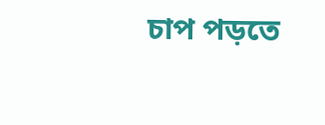চাপ পড়তে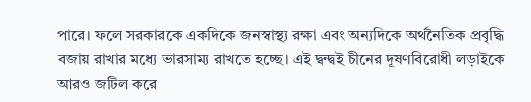পারে। ফলে সরকারকে একদিকে জনস্বাস্থ্য রক্ষা এবং অন্যদিকে অর্থনৈতিক প্রবৃদ্ধি বজায় রাখার মধ্যে ভারসাম্য রাখতে হচ্ছে। এই দ্বন্দ্বই চীনের দূষণবিরোধী লড়াইকে আরও জটিল করে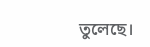তুলেছে।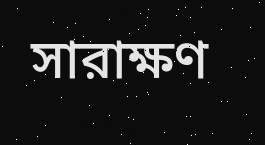সারাক্ষণ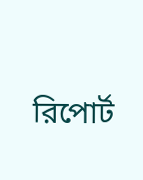রিপোর্ট